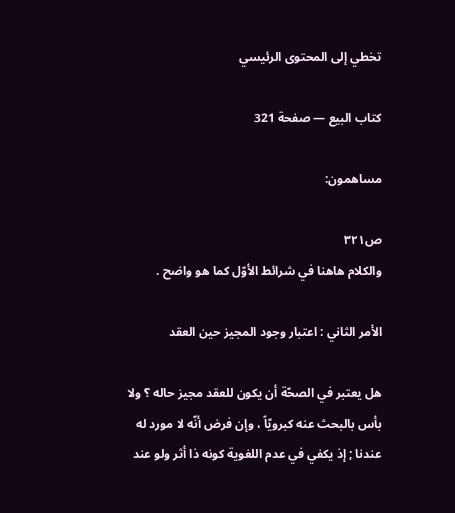تخطي إلى المحتوى الرئيسي

كتاب البيع — صفحة 321

مساهمون:

ص٣٢١
والكلام هاهنا في شرائط الأوّل كما هو واضح .

الأمر الثاني : اعتبار وجود المجيز حين العقد

هل يعتبر في الصحّة أن يكون للعقد مجيز حاله ؟ ولا بأس بالبحث عنه كبرويّاً ، وإن فرض أنّه لا مورد له عندنا ; إذ يكفي في عدم اللغوية كونه ذا أثر ولو عند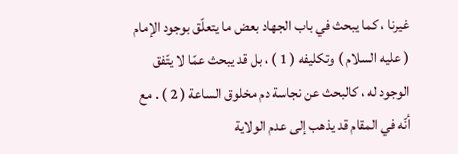غيرنا ، كما يبحث في باب الجهاد بعض ما يتعلّق بوجود الإمام ( عليه السلام ) وتكليفه ( 1 ) ، بل قد يبحث عمّا لا يتّفق الوجود له ، كالبحث عن نجاسة دم مخلوق الساعة ( 2 ) . مع أنّه في المقام قد يذهب إلى عدم الولاية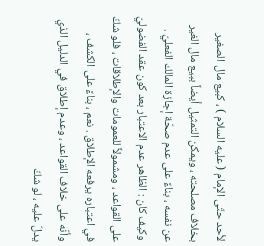لأحد حتّى الإمام ( عليه السلام ) ، كبيع مال الصغير بخلاف مصلحته ، ويمكن التمثيل أيضاً ببيع مال الغير عن نفسه ، بناءً على عدم صحّة إجازة المالك الفعليّ . وكيف كان : الظاهر عدم الاعتبار بعد كون عقد الفضوليّ على القواعد ، ومشمولاً للعمومات والإطلاقات ، فلو شكّ في اعتباره يرفعه الإطلاق . نعم ، بناءً على الكشف ، وأنّه على خلاف القواعد ، وعدم إطلاق في الدليل الذي يدلّ عليه ، لو شكّ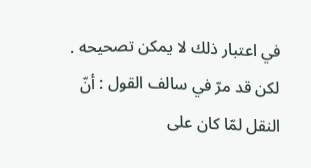في اعتبار ذلك لا يمكن تصحيحه . لكن قد مرّ في سالف القول : أنّ النقل لمّا كان على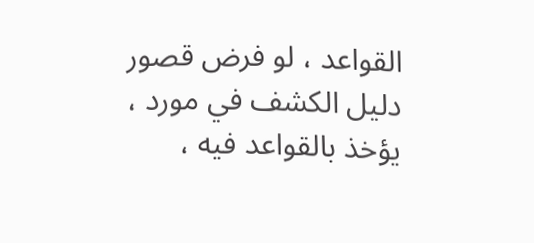القواعد ، لو فرض قصور دليل الكشف في مورد ، يؤخذ بالقواعد فيه ،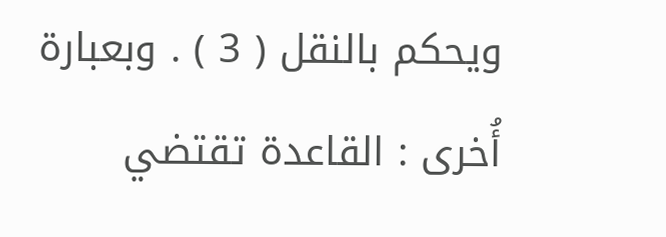ويحكم بالنقل ( 3 ) . وبعبارة أُخرى : القاعدة تقتضي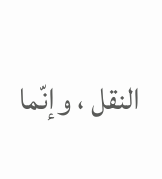النقل ، وإنّما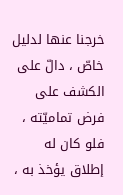خرجنا عنها لدليل خاصّ ، دالّ على الكشف على فرض تماميّته ، فلو كان له إطلاق يؤخذ به ،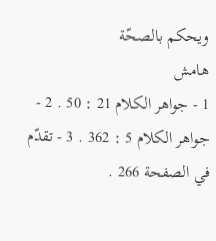ويحكم بالصحّة
هامش
1 - جواهر الكلام 21 : 50 . 2 - جواهر الكلام 5 : 362 . 3 - تقدّم في الصفحة 266 .